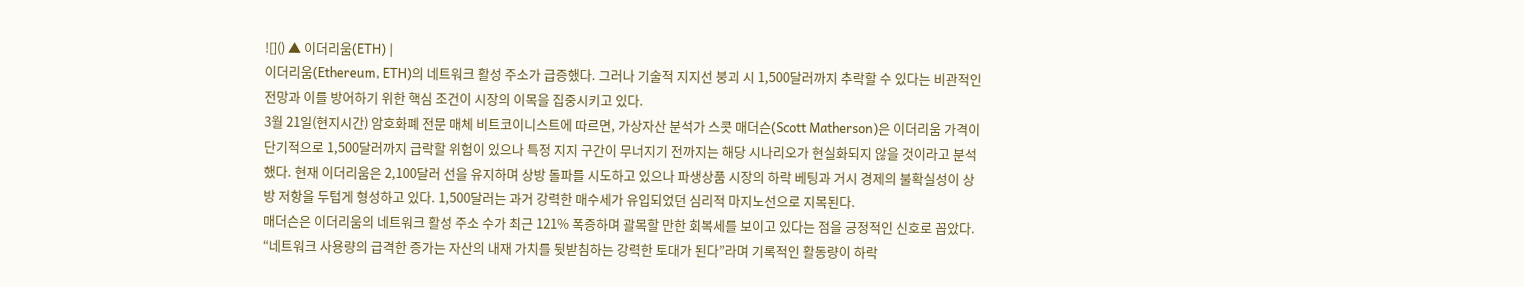![]() ▲ 이더리움(ETH) |
이더리움(Ethereum, ETH)의 네트워크 활성 주소가 급증했다. 그러나 기술적 지지선 붕괴 시 1,500달러까지 추락할 수 있다는 비관적인 전망과 이를 방어하기 위한 핵심 조건이 시장의 이목을 집중시키고 있다.
3월 21일(현지시간) 암호화폐 전문 매체 비트코이니스트에 따르면, 가상자산 분석가 스콧 매더슨(Scott Matherson)은 이더리움 가격이 단기적으로 1,500달러까지 급락할 위험이 있으나 특정 지지 구간이 무너지기 전까지는 해당 시나리오가 현실화되지 않을 것이라고 분석했다. 현재 이더리움은 2,100달러 선을 유지하며 상방 돌파를 시도하고 있으나 파생상품 시장의 하락 베팅과 거시 경제의 불확실성이 상방 저항을 두텁게 형성하고 있다. 1,500달러는 과거 강력한 매수세가 유입되었던 심리적 마지노선으로 지목된다.
매더슨은 이더리움의 네트워크 활성 주소 수가 최근 121% 폭증하며 괄목할 만한 회복세를 보이고 있다는 점을 긍정적인 신호로 꼽았다. “네트워크 사용량의 급격한 증가는 자산의 내재 가치를 뒷받침하는 강력한 토대가 된다”라며 기록적인 활동량이 하락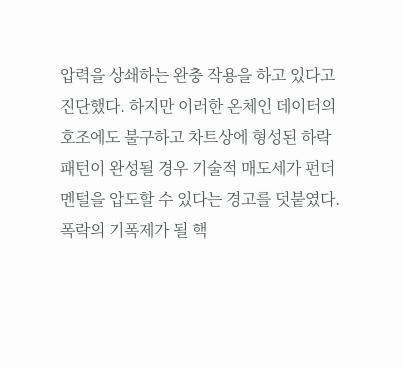압력을 상쇄하는 완충 작용을 하고 있다고 진단했다. 하지만 이러한 온체인 데이터의 호조에도 불구하고 차트상에 형성된 하락 패턴이 완성될 경우 기술적 매도세가 펀더멘털을 압도할 수 있다는 경고를 덧붙였다.
폭락의 기폭제가 될 핵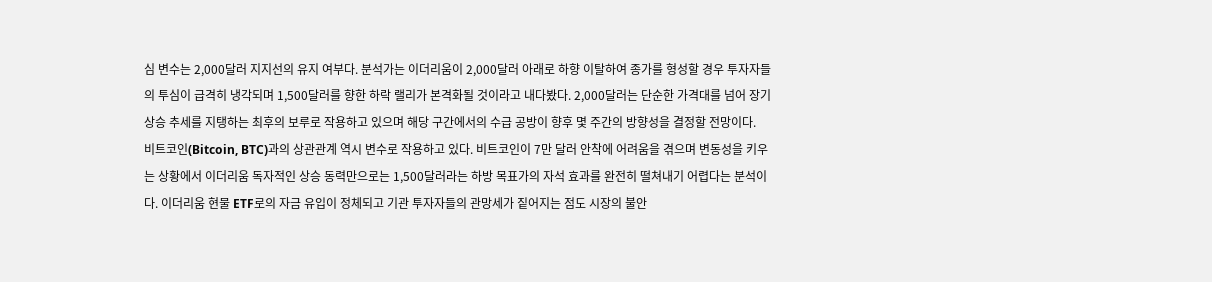심 변수는 2,000달러 지지선의 유지 여부다. 분석가는 이더리움이 2,000달러 아래로 하향 이탈하여 종가를 형성할 경우 투자자들의 투심이 급격히 냉각되며 1,500달러를 향한 하락 랠리가 본격화될 것이라고 내다봤다. 2,000달러는 단순한 가격대를 넘어 장기 상승 추세를 지탱하는 최후의 보루로 작용하고 있으며 해당 구간에서의 수급 공방이 향후 몇 주간의 방향성을 결정할 전망이다.
비트코인(Bitcoin, BTC)과의 상관관계 역시 변수로 작용하고 있다. 비트코인이 7만 달러 안착에 어려움을 겪으며 변동성을 키우는 상황에서 이더리움 독자적인 상승 동력만으로는 1,500달러라는 하방 목표가의 자석 효과를 완전히 떨쳐내기 어렵다는 분석이다. 이더리움 현물 ETF로의 자금 유입이 정체되고 기관 투자자들의 관망세가 짙어지는 점도 시장의 불안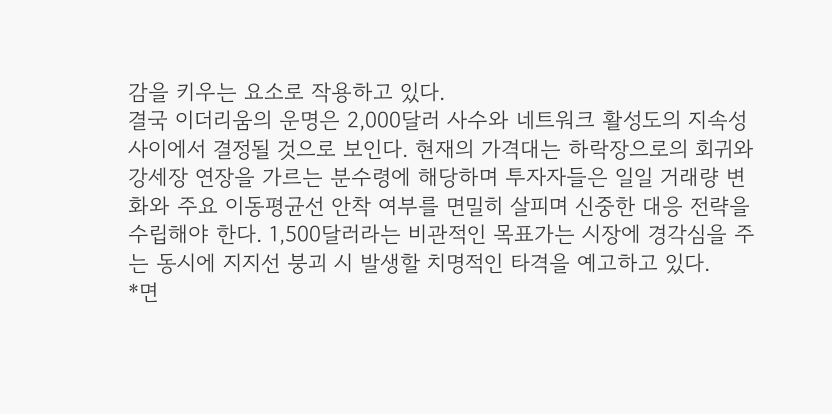감을 키우는 요소로 작용하고 있다.
결국 이더리움의 운명은 2,000달러 사수와 네트워크 활성도의 지속성 사이에서 결정될 것으로 보인다. 현재의 가격대는 하락장으로의 회귀와 강세장 연장을 가르는 분수령에 해당하며 투자자들은 일일 거래량 변화와 주요 이동평균선 안착 여부를 면밀히 살피며 신중한 대응 전략을 수립해야 한다. 1,500달러라는 비관적인 목표가는 시장에 경각심을 주는 동시에 지지선 붕괴 시 발생할 치명적인 타격을 예고하고 있다.
*면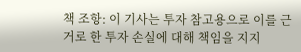책 조항: 이 기사는 투자 참고용으로 이를 근거로 한 투자 손실에 대해 책임을 지지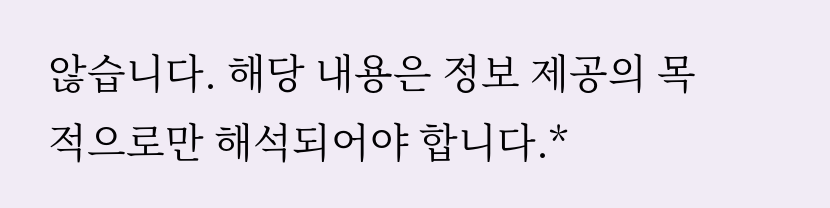않습니다. 해당 내용은 정보 제공의 목적으로만 해석되어야 합니다.*